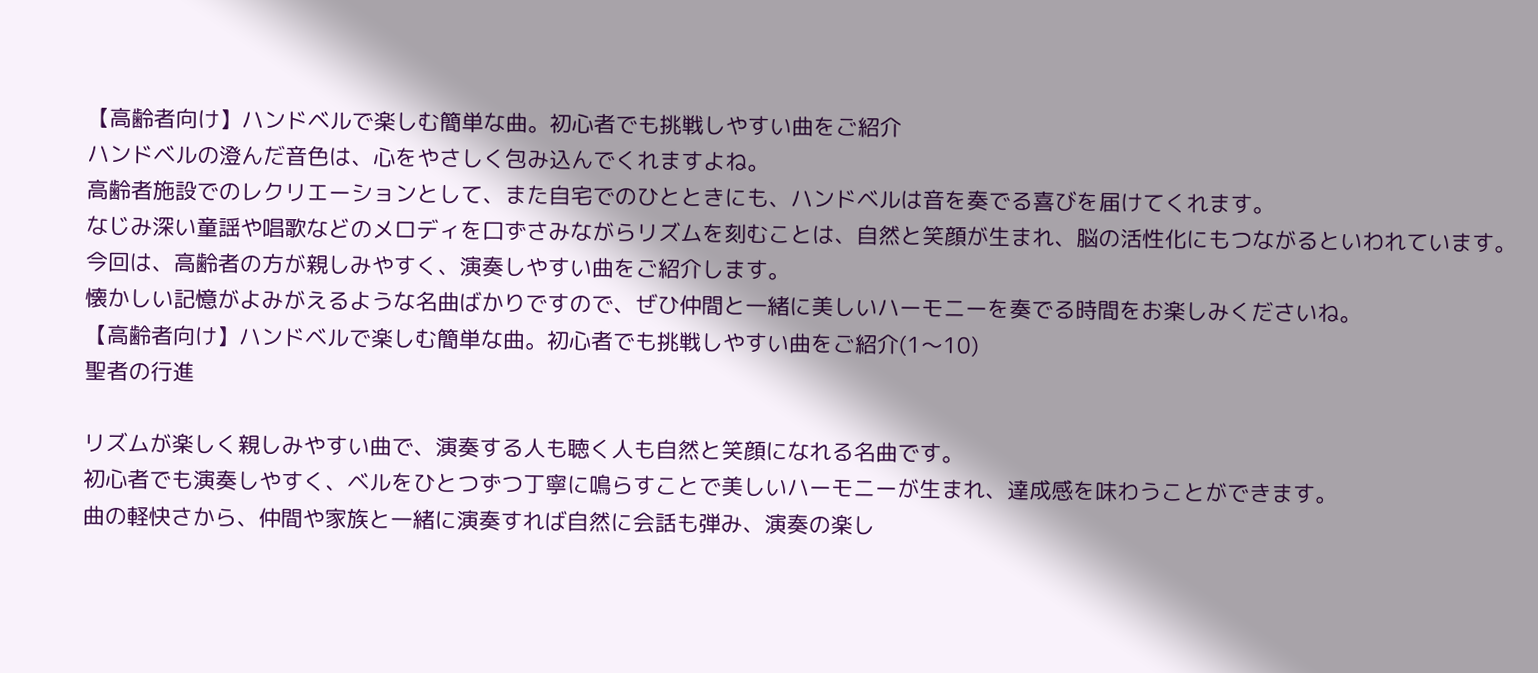【高齢者向け】ハンドベルで楽しむ簡単な曲。初心者でも挑戦しやすい曲をご紹介
ハンドベルの澄んだ音色は、心をやさしく包み込んでくれますよね。
高齢者施設でのレクリエーションとして、また自宅でのひとときにも、ハンドベルは音を奏でる喜びを届けてくれます。
なじみ深い童謡や唱歌などのメロディを口ずさみながらリズムを刻むことは、自然と笑顔が生まれ、脳の活性化にもつながるといわれています。
今回は、高齢者の方が親しみやすく、演奏しやすい曲をご紹介します。
懐かしい記憶がよみがえるような名曲ばかりですので、ぜひ仲間と一緒に美しいハーモニーを奏でる時間をお楽しみくださいね。
【高齢者向け】ハンドベルで楽しむ簡単な曲。初心者でも挑戦しやすい曲をご紹介(1〜10)
聖者の行進

リズムが楽しく親しみやすい曲で、演奏する人も聴く人も自然と笑顔になれる名曲です。
初心者でも演奏しやすく、ベルをひとつずつ丁寧に鳴らすことで美しいハーモニーが生まれ、達成感を味わうことができます。
曲の軽快さから、仲間や家族と一緒に演奏すれば自然に会話も弾み、演奏の楽し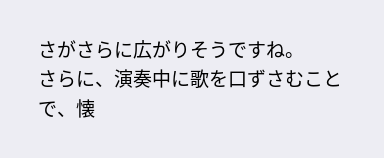さがさらに広がりそうですね。
さらに、演奏中に歌を口ずさむことで、懐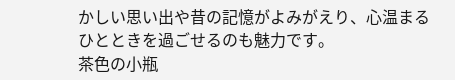かしい思い出や昔の記憶がよみがえり、心温まるひとときを過ごせるのも魅力です。
茶色の小瓶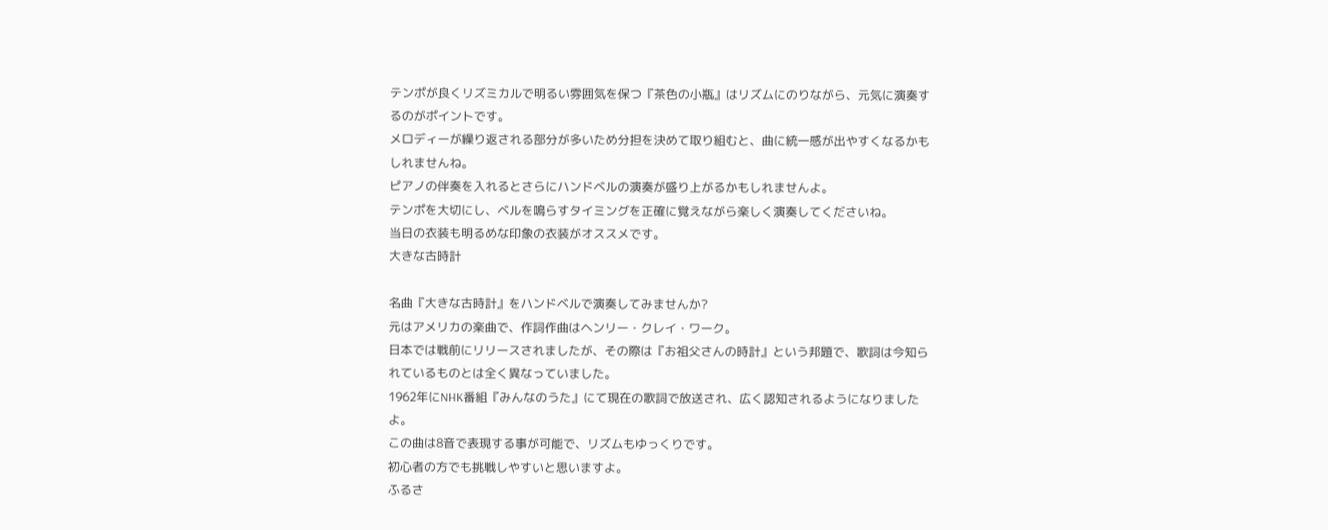テンポが良くリズミカルで明るい雰囲気を保つ『茶色の小瓶』はリズムにのりながら、元気に演奏するのがポイントです。
メロディーが繰り返される部分が多いため分担を決めて取り組むと、曲に統一感が出やすくなるかもしれませんね。
ピアノの伴奏を入れるとさらにハンドベルの演奏が盛り上がるかもしれませんよ。
テンポを大切にし、ベルを鳴らすタイミングを正確に覚えながら楽しく演奏してくださいね。
当日の衣装も明るめな印象の衣装がオススメです。
大きな古時計

名曲『大きな古時計』をハンドベルで演奏してみませんか?
元はアメリカの楽曲で、作詞作曲はヘンリー・クレイ・ワーク。
日本では戦前にリリースされましたが、その際は『お祖父さんの時計』という邦題で、歌詞は今知られているものとは全く異なっていました。
1962年にNHK番組『みんなのうた』にて現在の歌詞で放送され、広く認知されるようになりましたよ。
この曲は8音で表現する事が可能で、リズムもゆっくりです。
初心者の方でも挑戦しやすいと思いますよ。
ふるさ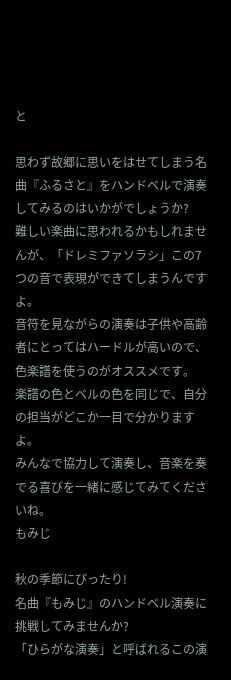と

思わず故郷に思いをはせてしまう名曲『ふるさと』をハンドベルで演奏してみるのはいかがでしょうか?
難しい楽曲に思われるかもしれませんが、「ドレミファソラシ」この7つの音で表現ができてしまうんですよ。
音符を見ながらの演奏は子供や高齢者にとってはハードルが高いので、色楽譜を使うのがオススメです。
楽譜の色とベルの色を同じで、自分の担当がどこか一目で分かりますよ。
みんなで協力して演奏し、音楽を奏でる喜びを一緒に感じてみてくださいね。
もみじ

秋の季節にぴったり!
名曲『もみじ』のハンドベル演奏に挑戦してみませんか?
「ひらがな演奏」と呼ばれるこの演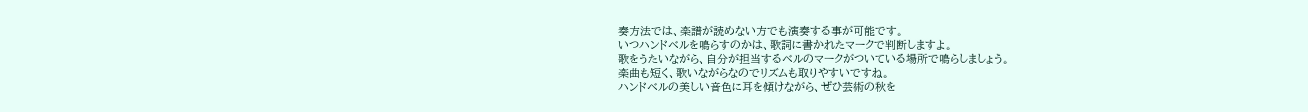奏方法では、楽譜が読めない方でも演奏する事が可能です。
いつハンドベルを鳴らすのかは、歌詞に書かれたマークで判断しますよ。
歌をうたいながら、自分が担当するベルのマークがついている場所で鳴らしましょう。
楽曲も短く、歌いながらなのでリズムも取りやすいですね。
ハンドベルの美しい音色に耳を傾けながら、ぜひ芸術の秋を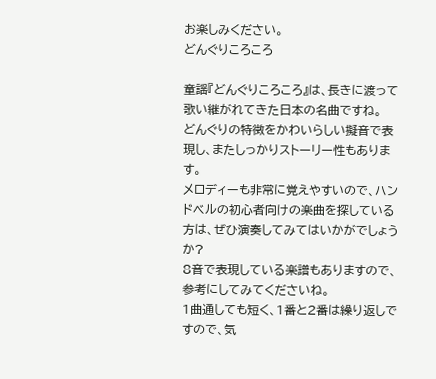お楽しみください。
どんぐりころころ

童謡『どんぐりころころ』は、長きに渡って歌い継がれてきた日本の名曲ですね。
どんぐりの特徴をかわいらしい擬音で表現し、またしっかりストーリー性もあります。
メロディーも非常に覚えやすいので、ハンドベルの初心者向けの楽曲を探している方は、ぜひ演奏してみてはいかがでしょうか?
8音で表現している楽譜もありますので、参考にしてみてくださいね。
1曲通しても短く、1番と2番は繰り返しですので、気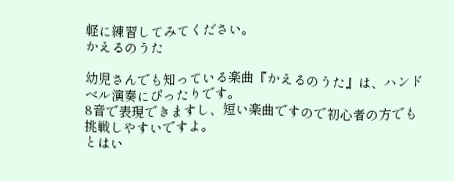軽に練習してみてください。
かえるのうた

幼児さんでも知っている楽曲『かえるのうた』は、ハンドベル演奏にぴったりです。
8音で表現できますし、短い楽曲ですので初心者の方でも挑戦しやすいですよ。
とはい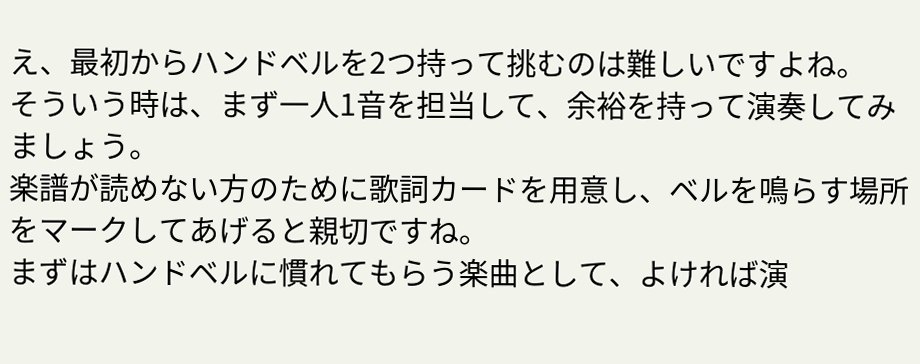え、最初からハンドベルを2つ持って挑むのは難しいですよね。
そういう時は、まず一人1音を担当して、余裕を持って演奏してみましょう。
楽譜が読めない方のために歌詞カードを用意し、ベルを鳴らす場所をマークしてあげると親切ですね。
まずはハンドベルに慣れてもらう楽曲として、よければ演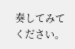奏してみてください。